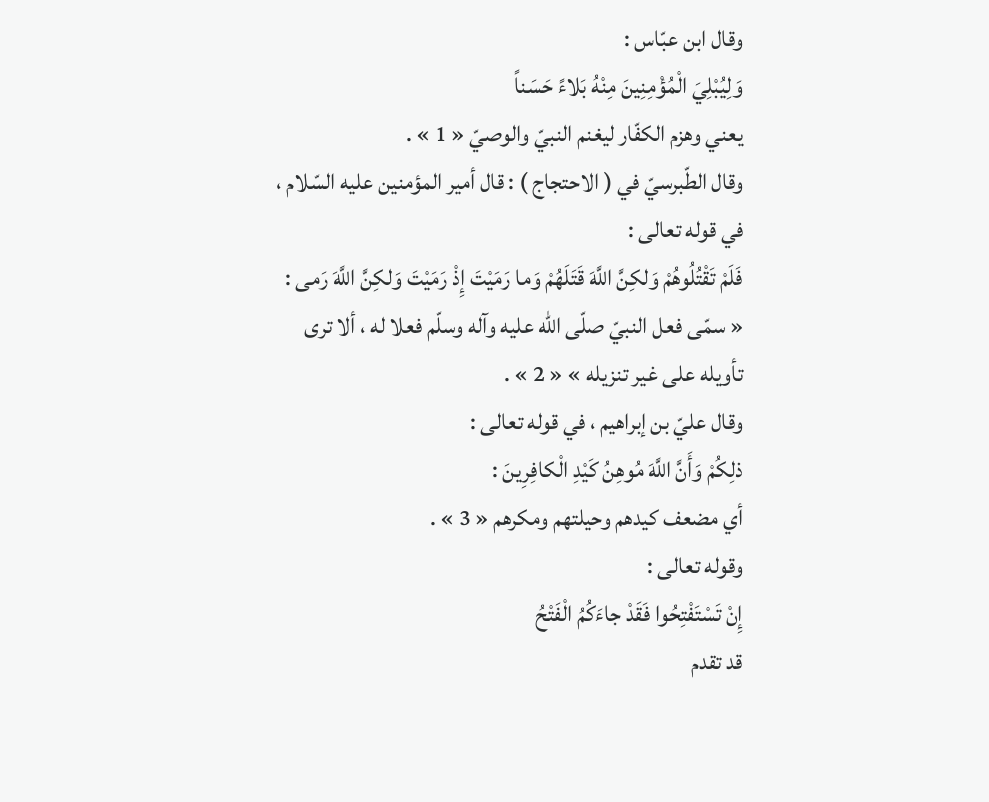وقال ابن عبّاس :
وَلِيُبْلِيَ الْمُؤْمِنِينَ مِنْهُ بَلاءً حَسَناً
يعني وهزم الكفّار ليغنم النبيّ والوصيّ « 1 » .
وقال الطّبرسيّ في ( الاحتجاج ) : قال أمير المؤمنين عليه السّلام ، في قوله تعالى :
فَلَمْ تَقْتُلُوهُمْ وَلكِنَّ اللَّهَ قَتَلَهُمْ وَما رَمَيْتَ إِذْ رَمَيْتَ وَلكِنَّ اللَّهَ رَمى :
« سمّى فعل النبيّ صلّى اللّه عليه وآله وسلّم فعلا له ، ألا ترى تأويله على غير تنزيله » « 2 » .
وقال عليّ بن إبراهيم ، في قوله تعالى :
ذلِكُمْ وَأَنَّ اللَّهَ مُوهِنُ كَيْدِ الْكافِرِينَ :
أي مضعف كيدهم وحيلتهم ومكرهم « 3 » .
وقوله تعالى :
إِنْ تَسْتَفْتِحُوا فَقَدْ جاءَكُمُ الْفَتْحُ
قد تقدم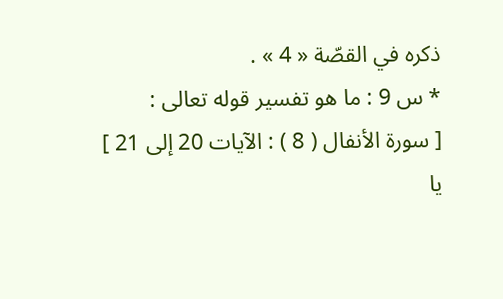ذكره في القصّة « 4 » .
* س 9 : ما هو تفسير قوله تعالى :
[ سورة الأنفال ( 8 ) : الآيات 20 إلى 21 ]
يا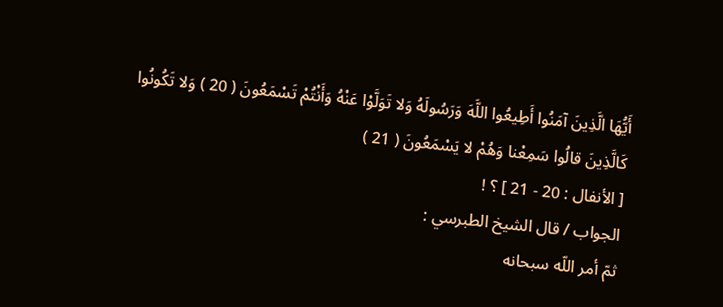أَيُّهَا الَّذِينَ آمَنُوا أَطِيعُوا اللَّهَ وَرَسُولَهُ وَلا تَوَلَّوْا عَنْهُ وَأَنْتُمْ تَسْمَعُونَ ( 20 ) وَلا تَكُونُوا كَالَّذِينَ قالُوا سَمِعْنا وَهُمْ لا يَسْمَعُونَ ( 21 )
[ الأنفال : 20 - 21 ] ؟ !
الجواب / قال الشيخ الطبرسي :
ثمّ أمر اللّه سبحانه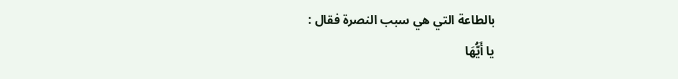بالطاعة التي هي سبب النصرة فقال :
يا أَيُّهَا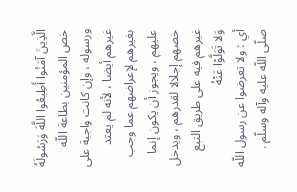الَّذِينَ آمَنُوا أَطِيعُوا اللَّهَ وَرَسُولَهُ
خص المؤمنين بطاعة اللّه ورسوله ، وإن كانت واجبة على غيرهم أيضا ، لأنه لم يعتد بغيرهم لإعراضهم عما وجب عليهم ، ويجوز أن يكون إنما خصهم إجلالا لقدرهم ، ويدخل غيرهم فيه على طريق التبع
وَلا تَوَلَّوْا عَنْهُ
أي : ولا تعرضوا عن رسول اللّه صلّى اللّه عليه وآله وسلّم .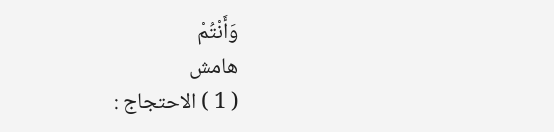وَأَنْتُمْ
هامش
( 1 ) الاحتجاج :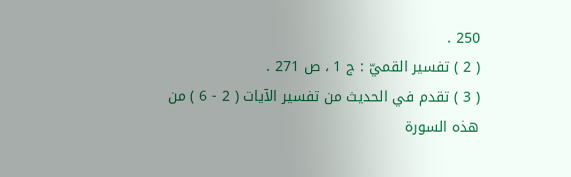250 .
( 2 ) تفسير القميّ : ج 1 ، ص 271 .
( 3 ) تقدم في الحديث من تفسير الآيات ( 2 - 6 ) من هذه السورة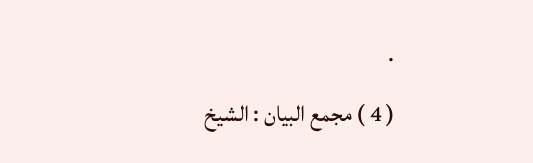.
( 4 ) مجمع البيان : الشيخ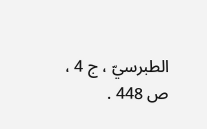الطبرسيّ ، ج 4 ، ص 448 .